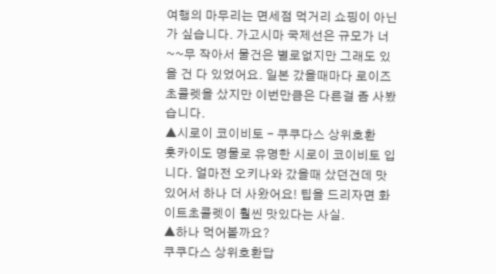여행의 마무리는 면세점 먹거리 쇼핑이 아닌가 싶습니다. 가고시마 국제선은 규모가 너~~무 작아서 물건은 별로없지만 그래도 있을 건 다 있었어요. 일본 갔을때마다 로이즈초콜렛을 샀지만 이번만큼은 다른걸 좀 사봤습니다.
▲시로이 코이비토 - 쿠쿠다스 상위호환
훗카이도 명물로 유명한 시로이 코이비토 입니다. 얼마전 오키나와 갔을때 샀던건데 맛있어서 하나 더 사왔어요! 팁을 드리자면 화이트초콜렛이 훨씬 맛있다는 사실.
▲하나 먹어볼까요?
쿠쿠다스 상위호환답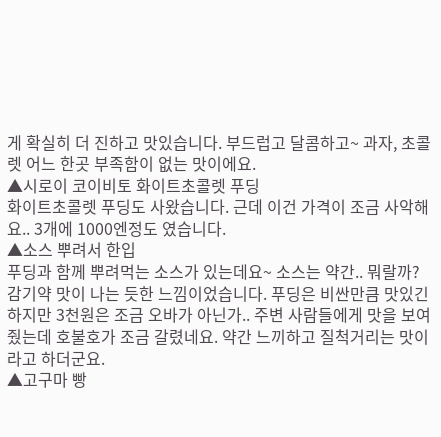게 확실히 더 진하고 맛있습니다. 부드럽고 달콤하고~ 과자, 초콜렛 어느 한곳 부족함이 없는 맛이에요.
▲시로이 코이비토 화이트초콜렛 푸딩
화이트초콜렛 푸딩도 사왔습니다. 근데 이건 가격이 조금 사악해요.. 3개에 1000엔정도 였습니다.
▲소스 뿌려서 한입
푸딩과 함께 뿌려먹는 소스가 있는데요~ 소스는 약간.. 뭐랄까? 감기약 맛이 나는 듯한 느낌이었습니다. 푸딩은 비싼만큼 맛있긴 하지만 3천원은 조금 오바가 아닌가.. 주변 사람들에게 맛을 보여줬는데 호불호가 조금 갈렸네요. 약간 느끼하고 질척거리는 맛이라고 하더군요.
▲고구마 빵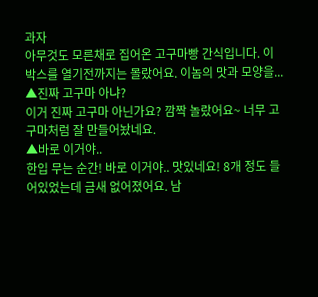과자
아무것도 모른채로 집어온 고구마빵 간식입니다. 이 박스를 열기전까지는 몰랐어요. 이놈의 맛과 모양을...
▲진짜 고구마 아냐?
이거 진짜 고구마 아닌가요? 깜짝 놀랐어요~ 너무 고구마처럼 잘 만들어놨네요.
▲바로 이거야..
한입 무는 순간! 바로 이거야.. 맛있네요! 8개 정도 들어있었는데 금새 없어졌어요. 남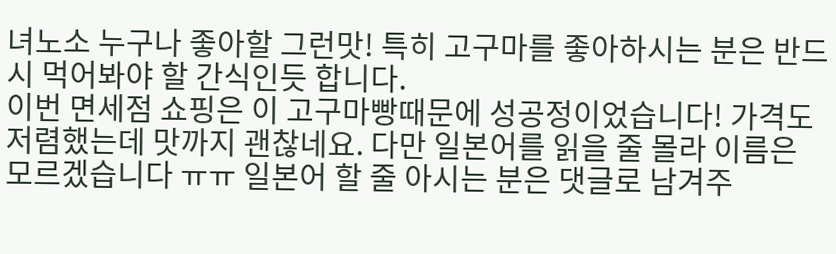녀노소 누구나 좋아할 그런맛! 특히 고구마를 좋아하시는 분은 반드시 먹어봐야 할 간식인듯 합니다.
이번 면세점 쇼핑은 이 고구마빵때문에 성공정이었습니다! 가격도 저렴했는데 맛까지 괜찮네요. 다만 일본어를 읽을 줄 몰라 이름은 모르겠습니다 ㅠㅠ 일본어 할 줄 아시는 분은 댓글로 남겨주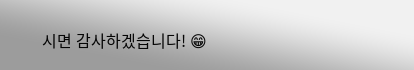시면 감사하겠습니다! 😁